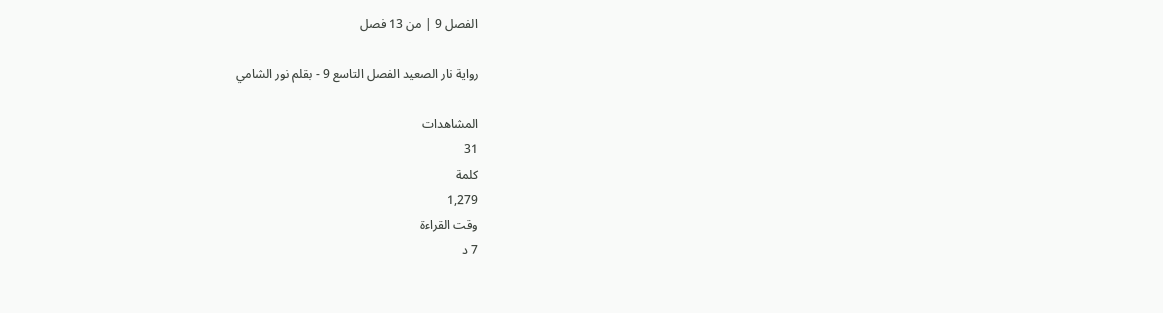الفصل 9 | من 13 فصل

رواية نار الصعيد الفصل التاسع 9 - بقلم نور الشامي

المشاهدات
31
كلمة
1,279
وقت القراءة
7 د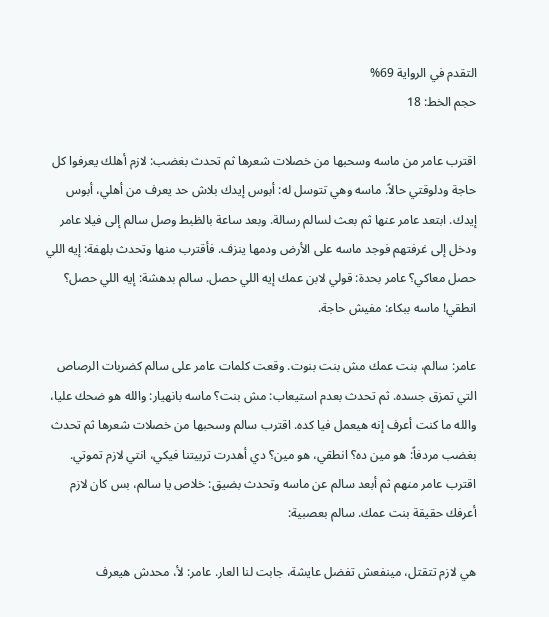التقدم في الرواية 69%
حجم الخط: 18

اقترب عامر من ماسه وسحبها من خصلات شعرها ثم تحدث بغضب: لازم أهلك يعرفوا كل حاجة ودلوقتي حالاً. ماسه وهي تتوسل له: أبوس إيدك بلاش حد يعرف من أهلي، أبوس إيدك. ابتعد عامر عنها ثم بعث لسالم رسالة. وبعد ساعة بالظبط وصل سالم إلى فيلا عامر ودخل إلى غرفتهم فوجد ماسه على الأرض ودمها ينزف. فأقترب منها وتحدث بلهفة: إيه اللي حصل معاكي؟ عامر بحدة: قولي لابن عمك إيه اللي حصل. سالم بدهشة: إيه اللي حصل؟ انطقي! ماسه ببكاء: مفيش حاجة.

عامر: سالم، بنت عمك مش بنت بنوت. وقعت كلمات عامر على سالم كضربات الرصاص التي تمزق جسده. ثم تحدث بعدم استيعاب: مش بنت؟ ماسه بانهيار: والله هو ضحك عليا، والله ما كنت أعرف إنه هيعمل فيا كده. اقترب سالم وسحبها من خصلات شعرها ثم تحدث بغضب مردفاً: هو مين ده؟ انطقي، هو مين؟ دي أهدرت تربيتنا فيكي، انتي لازم تموتي. اقترب عامر منهم ثم أبعد سالم عن ماسه وتحدث بضيق: خلاص يا سالم، بس كان لازم أعرفك حقيقة بنت عمك. سالم بعصبية:

هي لازم تتقتل، مينفعش تفضل عايشة، جابت لنا العار. عامر: لأ، محدش هيعرف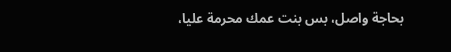بحاجة واصل، بس بنت عمك محرمة عليا،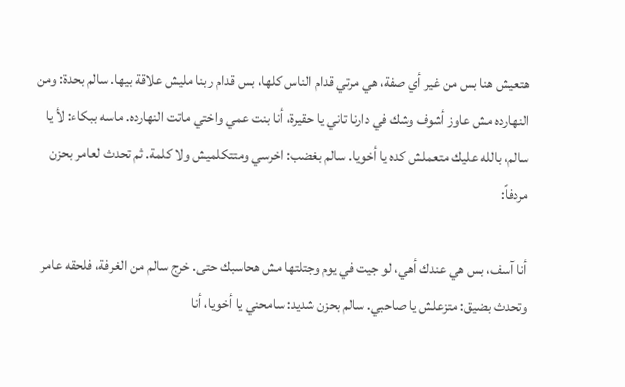هتعيش هنا بس من غير أي صفة، هي مرتي قدام الناس كلها، بس قدام ربنا مليش علاقة بيها. سالم بحدة: ومن النهارده مش عاوز أشوف وشك في دارنا تاني يا حقيرة، أنا بنت عمي واختي ماتت النهارده. ماسه ببكاء: لأ يا سالم، بالله عليك متعملش كده يا أخويا. سالم بغضب: اخرسي ومتتكلميش ولا كلمة. ثم تحدث لعامر بحزن مردفاً:

أنا آسف، بس هي عندك أهي، لو جيت في يوم وجتلتها مش هحاسبك حتى. خرج سالم من الغرفة، فلحقه عامر وتحدث بضيق: متزعلش يا صاحبي. سالم بحزن شديد: سامحني يا أخويا، أنا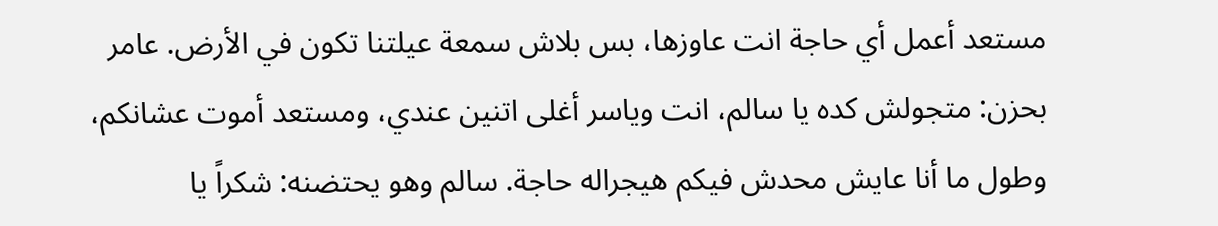مستعد أعمل أي حاجة انت عاوزها، بس بلاش سمعة عيلتنا تكون في الأرض. عامر بحزن: متجولش كده يا سالم، انت وياسر أغلى اتنين عندي، ومستعد أموت عشانكم، وطول ما أنا عايش محدش فيكم هيجراله حاجة. سالم وهو يحتضنه: شكراً يا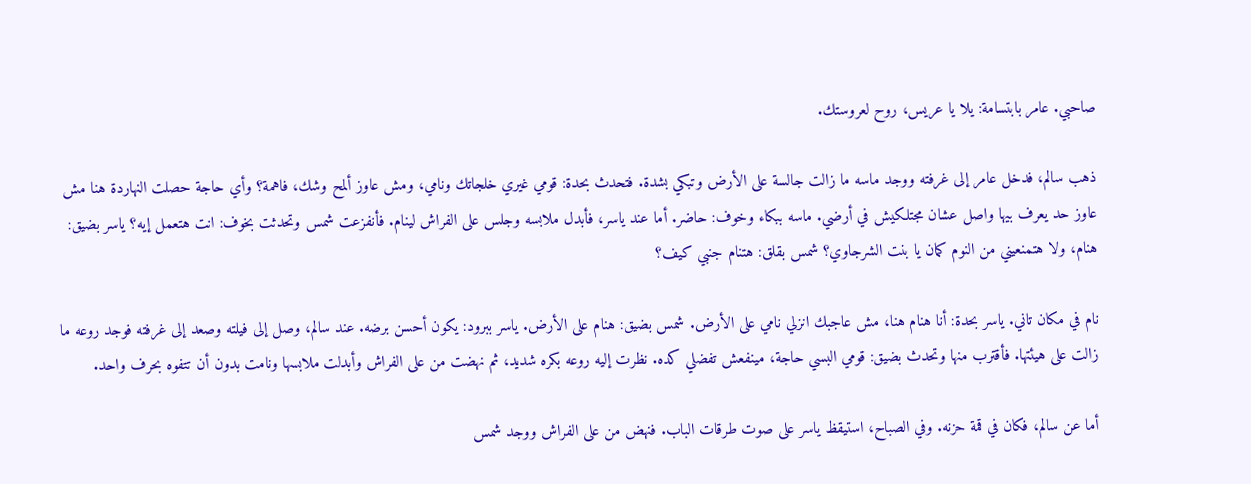صاحبي. عامر بابتسامة: يلا يا عريس، روح لعروستك.

ذهب سالم، فدخل عامر إلى غرفته ووجد ماسه ما زالت جالسة على الأرض وتبكي بشدة. فتحدث بحدة: قومي غيري خلجاتك ونامي، ومش عاوز ألمح وشك، فاهمة؟ وأي حاجة حصلت النهاردة هنا مش عاوز حد يعرف بيها واصل عشان مجتلكيش في أرضي. ماسه ببكاء وخوف: حاضر. أما عند ياسر، فأبدل ملابسه وجلس على الفراش لينام. فأنفزعت شمس وتحدثت بخوف: انت هتعمل إيه؟ ياسر بضيق: هنام، ولا هتمنعيني من النوم كمان يا بنت الشرجاوي؟ شمس بقلق: هتنام جنبي كيف؟

نام في مكان تاني. ياسر بحدة: أنا هنام هنا، مش عاجبك انزلي نامي على الأرض. شمس بضيق: هنام على الأرض. ياسر ببرود: يكون أحسن برضه. عند سالم، وصل إلى فيلته وصعد إلى غرفته فوجد روعه ما زالت على هيئتها. فأقترب منها وتحدث بضيق: قومي البسي حاجة، مينفعش تفضلي كده. نظرت إليه روعه بكره شديد، ثم نهضت من على الفراش وأبدلت ملابسها ونامت بدون أن تتفوه بحرف واحد.

أما عن سالم، فكان في قمة حزنه. وفي الصباح، استيقظ ياسر على صوت طرقات الباب. فنهض من على الفراش ووجد شمس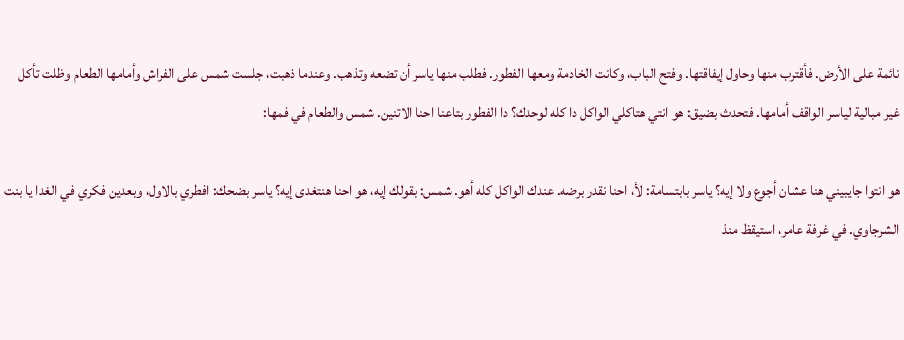نائمة على الأرض. فأقترب منها وحاول إيفاقتها. وفتح الباب، وكانت الخادمة ومعها الفطور. فطلب منها ياسر أن تضعه وتذهب. وعندما ذهبت، جلست شمس على الفراش وأمامها الطعام وظلت تأكل غير مبالية لياسر الواقف أمامها. فتحدث بضيق: هو انتي هتاكلي الواكل دا كله لوحدك؟ دا الفطور بتاعنا احنا الاتنين. شمس والطعام في فمها:

هو انتوا جايبيني هنا عشان أجوع ولا إيه؟ ياسر بابتسامة: لأ، احنا نقدر برضه. عندك الواكل كله أهو. شمس: بقولك إيه، هو احنا هنتغدى إيه؟ ياسر بضحك: افطري بالاول، وبعدين فكري في الغدا يا بنت الشرجاوي. في غرفة عامر، استيقظ منذ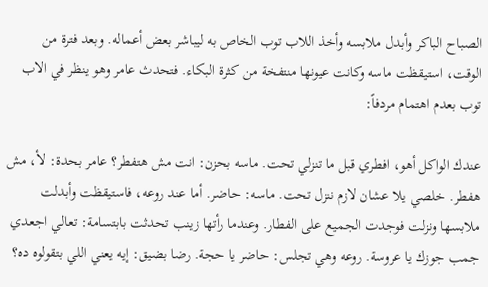الصباح الباكر وأبدل ملابسه وأخذ اللاب توب الخاص به ليباشر بعض أعماله. وبعد فترة من الوقت، استيقظت ماسه وكانت عيونها منتفخة من كثرة البكاء. فتحدث عامر وهو ينظر في الاب توب بعدم اهتمام مردفاً:

عندك الواكل أهو، افطري قبل ما تنزلي تحت. ماسه بحزن: انت مش هتفطر؟ عامر بحدة: لأ، مش هفطر. خلصي يلا عشان لازم ننزل تحت. ماسه: حاضر. أما عند روعه، فاستيقظت وأبدلت ملابسها ونزلت فوجدت الجميع على الفطار. وعندما رأتها زينب تحدثت بابتسامة: تعالي اجعدي جمب جوزك يا عروسة. روعه وهي تجلس: حاضر يا حجة. رضا بضيق: إيه يعني اللي بتقولوه ده؟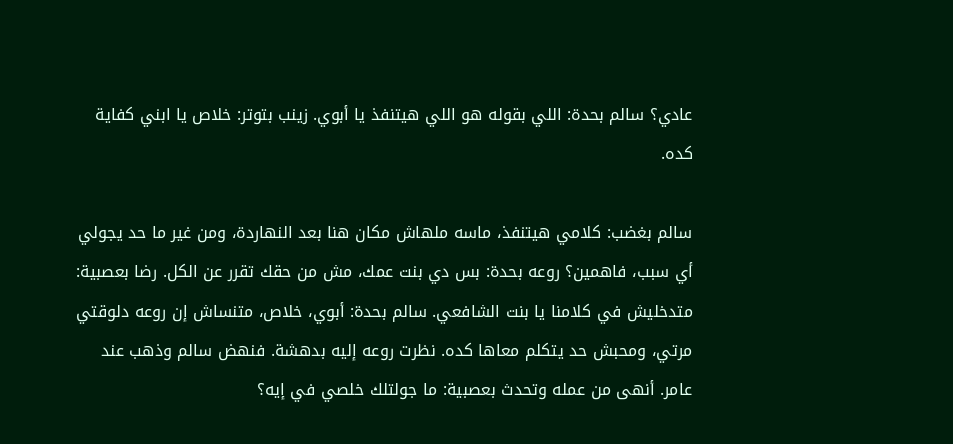عادي؟ سالم بحدة: اللي بقوله هو اللي هيتنفذ يا أبوي. زينب بتوتر: خلاص يا ابني كفاية كده.

سالم بغضب: كلامي هيتنفذ، ماسه ملهاش مكان هنا بعد النهاردة، ومن غير ما حد يجولي أي سبب، فاهمين؟ روعه بحدة: بس دي بنت عمك، مش من حقك تقرر عن الكل. رضا بعصبية: متدخليش في كلامنا يا بنت الشافعي. سالم بحدة: أبوي، خلاص، متنساش إن روعه دلوقتي مرتي، ومحبش حد يتكلم معاها كده. نظرت روعه إليه بدهشة. فنهض سالم وذهب عند عامر. أنهى من عمله وتحدث بعصبية: ما جولتلك خلصي في إيه؟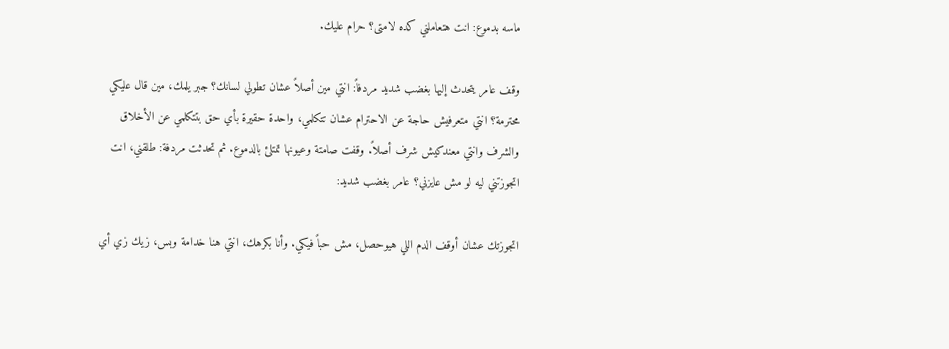ماسه بدموع: انت هتعاملني كده لامتى؟ حرام عليك.

وقف عامر يتحدث إليها بغضب شديد مردفاً: انتي مين أصلاً عشان تطولي لسانك؟ جبر يلمك، مين قال عليكي محترمة؟ انتي متعرفيش حاجة عن الاحترام عشان تتكلمي، واحدة حقيرة بأي حق بتتكلمي عن الأخلاق والشرف وانتي معندكيش شرف أصلاً. وقفت صامتة وعيونها تمتلئ بالدموع. ثم تحدثت مردفة: طلقني، انت اتجوزتني ليه لو مش عايزني؟ عامر بغضب شديد:

اتجوزتك عشان أوقف الدم اللي هيوحصل، مش حباً فيكي. وأنا بكرهك، انتي هنا خدامة وبس، زيك زي أي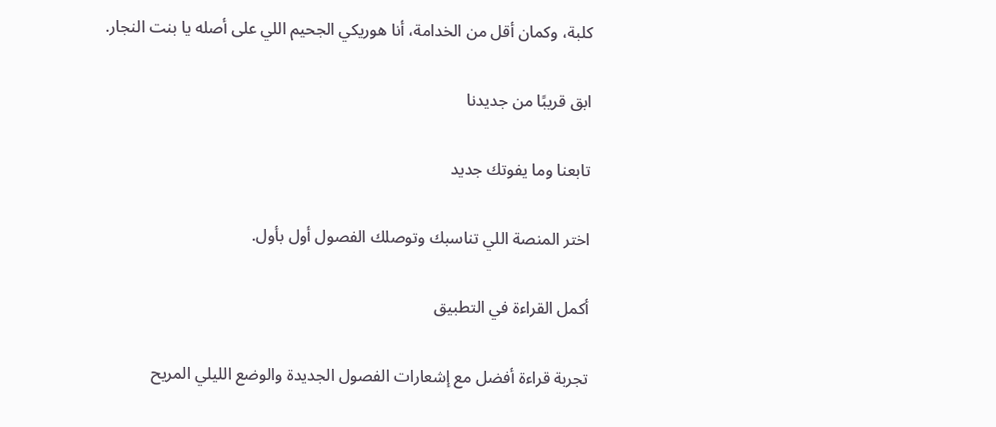كلبة، وكمان أقل من الخدامة، أنا هوريكي الجحيم اللي على أصله يا بنت النجار.

ابق قريبًا من جديدنا

تابعنا وما يفوتك جديد

اختر المنصة اللي تناسبك وتوصلك الفصول أول بأول.

أكمل القراءة في التطبيق

تجربة قراءة أفضل مع إشعارات الفصول الجديدة والوضع الليلي المريح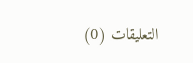التعليقات (0)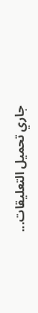جاري تحميل التعليقات...